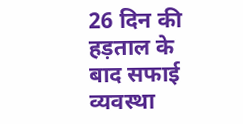26 दिन की हड़ताल के बाद सफाई व्यवस्था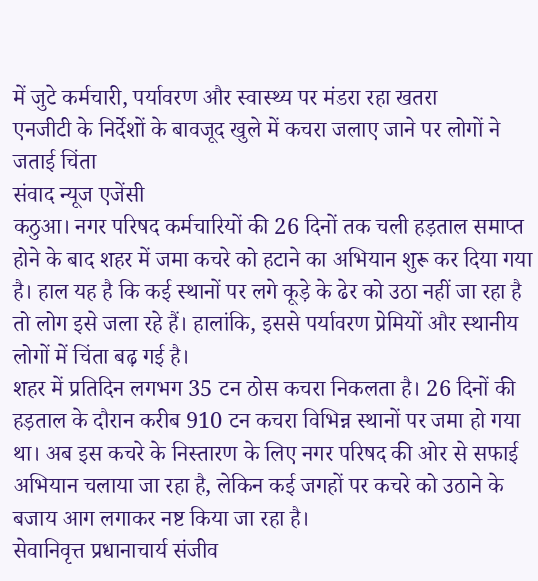में जुटे कर्मचारी, पर्यावरण और स्वास्थ्य पर मंडरा रहा खतरा
एनजीटी के निर्देशों के बावजूद खुले में कचरा जलाए जाने पर लोगों ने जताई चिंता
संवाद न्यूज एजेंसी
कठुआ। नगर परिषद कर्मचारियों की 26 दिनों तक चली हड़ताल समाप्त होने के बाद शहर में जमा कचरे को हटाने का अभियान शुरू कर दिया गया है। हाल यह है कि कई स्थानों पर लगे कूड़े के ढेर को उठा नहीं जा रहा है तो लोग इसे जला रहे हैं। हालांकि, इससे पर्यावरण प्रेमियों और स्थानीय लोगों में चिंता बढ़ गई है।
शहर में प्रतिदिन लगभग 35 टन ठोस कचरा निकलता है। 26 दिनों की हड़ताल के दौरान करीब 910 टन कचरा विभिन्न स्थानों पर जमा हो गया था। अब इस कचरे के निस्तारण के लिए नगर परिषद की ओर से सफाई अभियान चलाया जा रहा है, लेकिन कई जगहों पर कचरे को उठाने के बजाय आग लगाकर नष्ट किया जा रहा है।
सेवानिवृत्त प्रधानाचार्य संजीव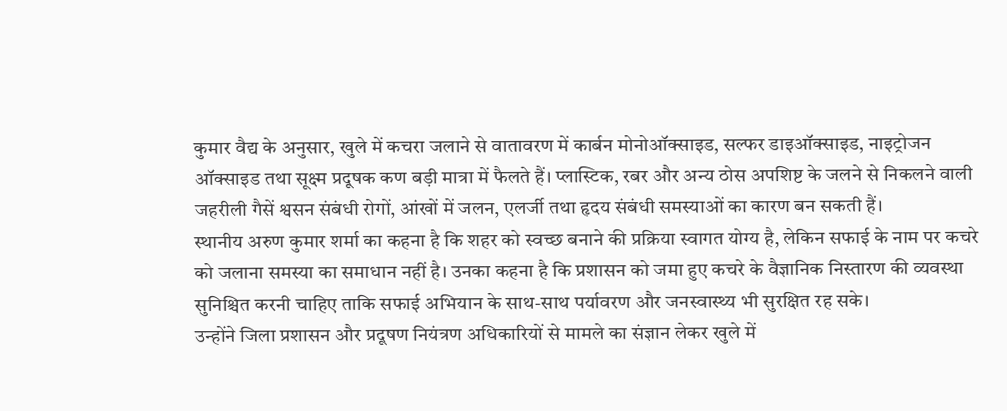कुमार वैद्य के अनुसार, खुले में कचरा जलाने से वातावरण में कार्बन मोनोऑक्साइड, सल्फर डाइऑक्साइड, नाइट्रोजन ऑक्साइड तथा सूक्ष्म प्रदूषक कण बड़ी मात्रा में फैलते हैं। प्लास्टिक, रबर और अन्य ठोस अपशिष्ट के जलने से निकलने वाली जहरीली गैसें श्वसन संबंधी रोगों, आंखों में जलन, एलर्जी तथा हृदय संबंधी समस्याओं का कारण बन सकती हैं।
स्थानीय अरुण कुमार शर्मा का कहना है कि शहर को स्वच्छ बनाने की प्रक्रिया स्वागत योग्य है, लेकिन सफाई के नाम पर कचरे को जलाना समस्या का समाधान नहीं है। उनका कहना है कि प्रशासन को जमा हुए कचरे के वैज्ञानिक निस्तारण की व्यवस्था सुनिश्चित करनी चाहिए ताकि सफाई अभियान के साथ-साथ पर्यावरण और जनस्वास्थ्य भी सुरक्षित रह सके।
उन्होंने जिला प्रशासन और प्रदूषण नियंत्रण अधिकारियों से मामले का संज्ञान लेकर खुले में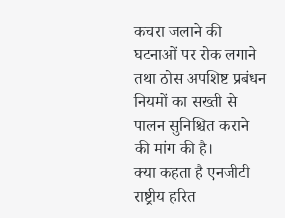कचरा जलाने की घटनाओं पर रोक लगाने तथा ठोस अपशिष्ट प्रबंधन नियमों का सख्ती से पालन सुनिश्चित कराने की मांग की है।
क्या कहता है एनजीटी
राष्ट्रीय हरित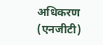अधिकरण (एनजीटी)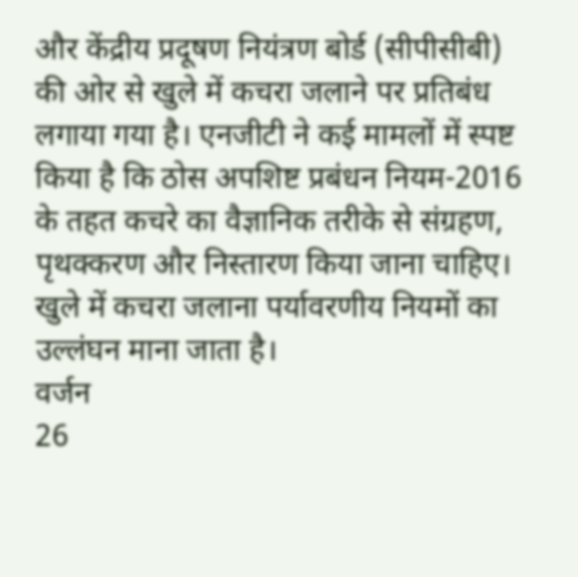और केंद्रीय प्रदूषण नियंत्रण बोर्ड (सीपीसीबी) की ओर से खुले में कचरा जलाने पर प्रतिबंध लगाया गया है। एनजीटी ने कई मामलों में स्पष्ट किया है कि ठोस अपशिष्ट प्रबंधन नियम-2016 के तहत कचरे का वैज्ञानिक तरीके से संग्रहण, पृथक्करण और निस्तारण किया जाना चाहिए। खुले में कचरा जलाना पर्यावरणीय नियमों का उल्लंघन माना जाता है।
वर्जन
26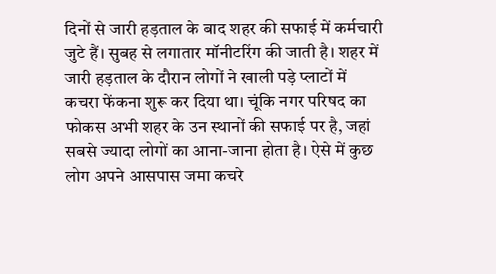दिनों से जारी हड़ताल के बाद शहर की सफाई में कर्मचारी जुटे हैं। सुबह से लगातार मॉनीटरिंग की जाती है। शहर में जारी हड़ताल के दौरान लोगों ने खाली पड़े प्लाटों में कचरा फेंकना शुरू कर दिया था। चूंकि नगर परिषद का फोकस अभी शहर के उन स्थानों की सफाई पर है, जहां सबसे ज्यादा लोगों का आना-जाना होता है। ऐसे में कुछ लोग अपने आसपास जमा कचरे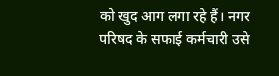को खुद आग लगा रहे हैं। नगर परिषद के सफाई कर्मचारी उसे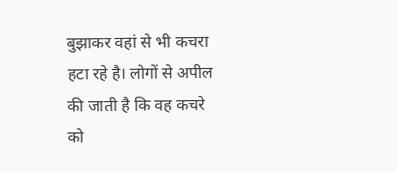बुझाकर वहां से भी कचरा हटा रहे है। लोगों से अपील की जाती है कि वह कचरे को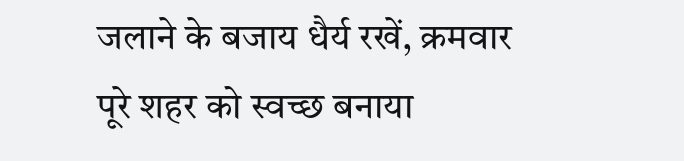जलाने के बजाय धैर्य रखें, क्रमवार पूरे शहर को स्वच्छ बनाया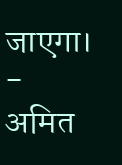जाएगा। - अमित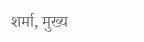शर्मा, मुख्य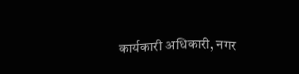कार्यकारी अधिकारी, नगर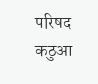परिषद कठुआ